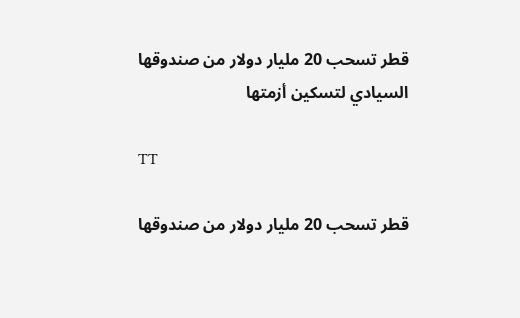قطر تسحب 20 مليار دولار من صندوقها السيادي لتسكين أزمتها

TT

قطر تسحب 20 مليار دولار من صندوقها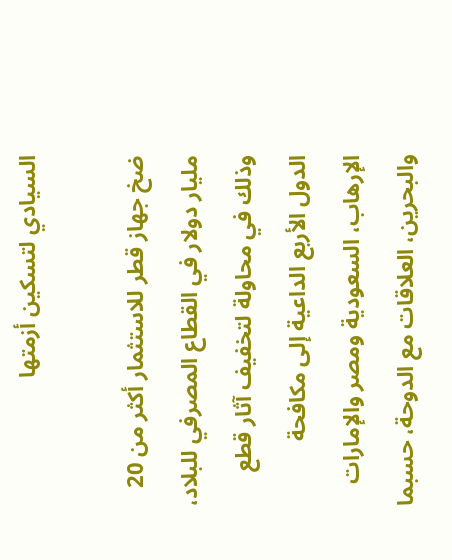السيادي لتسكين أزمتها

ضخ جهاز قطر للاستثمار أكثر من 20 مليار دولار في القطاع المصرفي للبلاد، وذلك في محاولة لتخفيف آثار قطع الدول الأربع الداعية إلى مكافحة الإرهاب، السعودية ومصر والإمارات والبحرين، العلاقات مع الدوحة، حسبما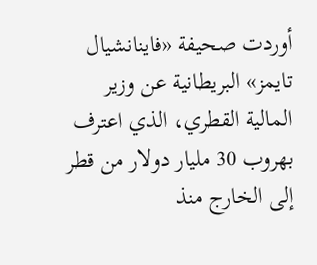أوردت صحيفة «فاينانشيال تايمز» البريطانية عن وزير المالية القطري، الذي اعترف بهروب 30 مليار دولار من قطر إلى الخارج منذ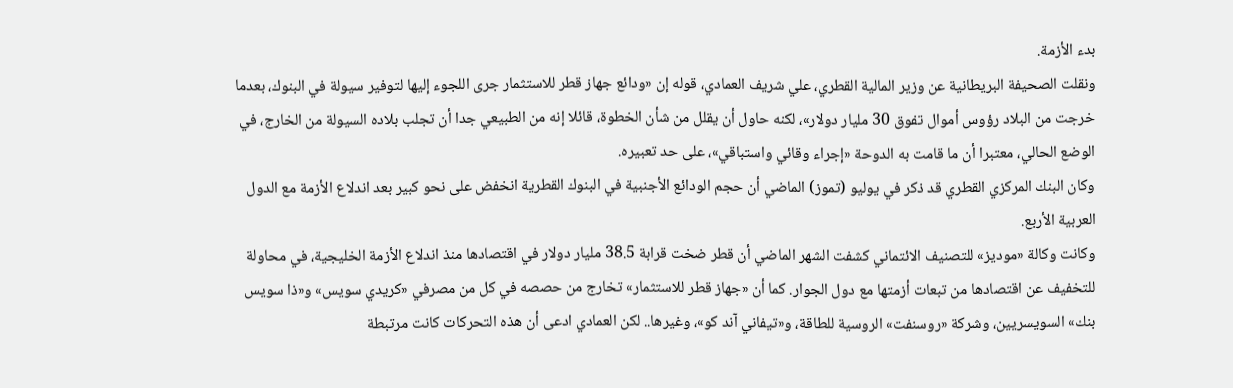بدء الأزمة.
ونقلت الصحيفة البريطانية عن وزير المالية القطري، علي شريف العمادي، قوله إن «ودائع جهاز قطر للاستثمار جرى اللجوء إليها لتوفير سيولة في البنوك، بعدما خرجت من البلاد رؤوس أموال تفوق 30 مليار دولار»، لكنه حاول أن يقلل من شأن الخطوة، قائلا إنه من الطبيعي جدا أن تجلب بلاده السيولة من الخارج، في الوضع الحالي، معتبرا أن ما قامت به الدوحة «إجراء وقائي واستباقي»، على حد تعبيره.
وكان البنك المركزي القطري قد ذكر في يوليو (تموز) الماضي أن حجم الودائع الأجنبية في البنوك القطرية انخفض على نحو كبير بعد اندلاع الأزمة مع الدول العربية الأربع.
وكانت وكالة «موديز» للتصنيف الائتماني كشفت الشهر الماضي أن قطر ضخت قرابة 38.5 مليار دولار في اقتصادها منذ اندلاع الأزمة الخليجية، في محاولة للتخفيف عن اقتصادها من تبعات أزمتها مع دول الجوار. كما أن «جهاز قطر للاستثمار» تخارج من حصصه في كل من مصرفي «كريدي سويس» و«ذا سويس بنك» السويسريين، وشركة «روسنفت» الروسية للطاقة، و«تيفاني آند كو»، وغيرها.. لكن العمادي ادعى أن هذه التحركات كانت مرتبطة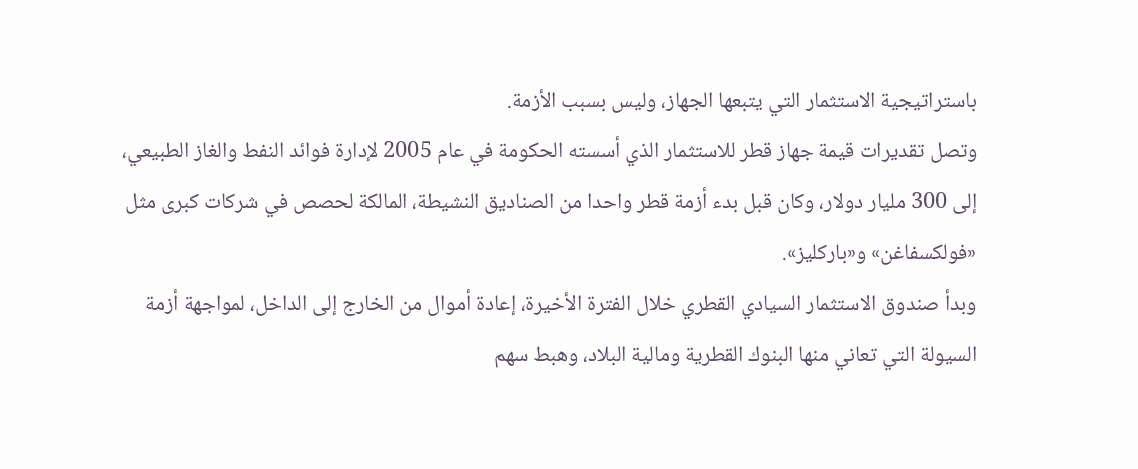باستراتيجية الاستثمار التي يتبعها الجهاز، وليس بسبب الأزمة.
وتصل تقديرات قيمة جهاز قطر للاستثمار الذي أسسته الحكومة في عام 2005 لإدارة فوائد النفط والغاز الطبيعي، إلى 300 مليار دولار، وكان قبل بدء أزمة قطر واحدا من الصناديق النشيطة، المالكة لحصص في شركات كبرى مثل «فولكسفاغن» و«باركليز».
وبدأ صندوق الاستثمار السيادي القطري خلال الفترة الأخيرة، إعادة أموال من الخارج إلى الداخل، لمواجهة أزمة السيولة التي تعاني منها البنوك القطرية ومالية البلاد، وهبط سهم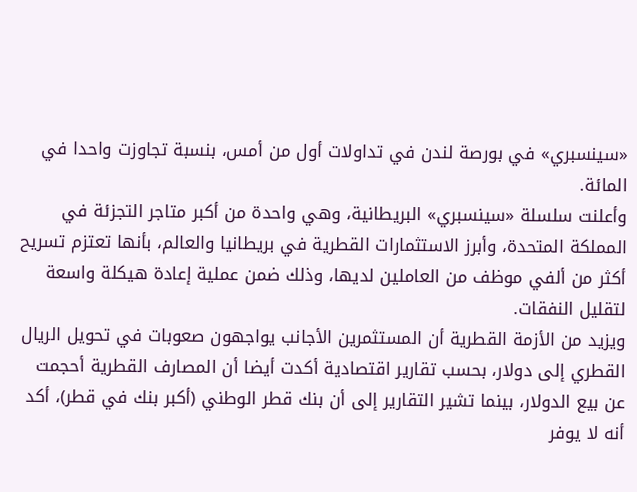«سينسبري» في بورصة لندن في تداولات أول من أمس، بنسبة تجاوزت واحدا في المائة.
وأعلنت سلسلة «سينسبري» البريطانية، وهي واحدة من أكبر متاجر التجزئة في المملكة المتحدة، وأبرز الاستثمارات القطرية في بريطانيا والعالم، بأنها تعتزم تسريح أكثر من ألفي موظف من العاملين لديها، وذلك ضمن عملية إعادة هيكلة واسعة لتقليل النفقات.
ويزيد من الأزمة القطرية أن المستثمرين الأجانب يواجهون صعوبات في تحويل الريال القطري إلى دولار، بحسب تقارير اقتصادية أكدت أيضا أن المصارف القطرية أحجمت عن بيع الدولار، بينما تشير التقارير إلى أن بنك قطر الوطني (أكبر بنك في قطر)، أكد أنه لا يوفر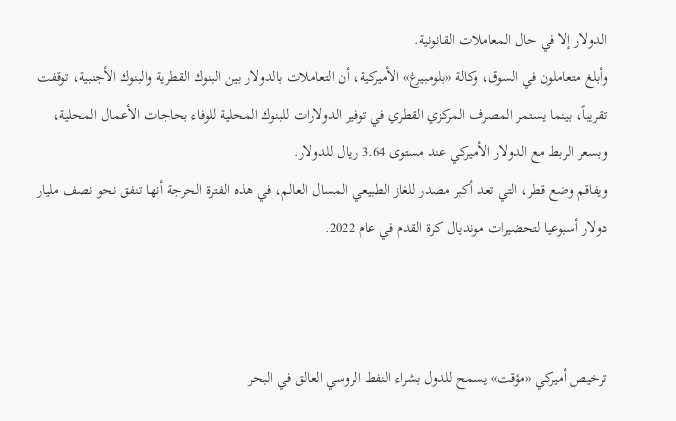الدولار إلا في حال المعاملات القانونية.
وأبلغ متعاملون في السوق، وكالة «بلومبيرغ» الأميركية، أن التعاملات بالدولار بين البنوك القطرية والبنوك الأجنبية، توقفت تقريباً، بينما يستمر المصرف المركزي القطري في توفير الدولارات للبنوك المحلية للوفاء بحاجات الأعمال المحلية، وبسعر الربط مع الدولار الأميركي عند مستوى 3.64 ريال للدولار.
ويفاقم وضع قطر، التي تعد أكبر مصدر للغاز الطبيعي المسال العالم، في هذه الفترة الحرجة أنها تنفق نحو نصف مليار دولار أسبوعيا لتحضيرات مونديال كرة القدم في عام 2022.



ترخيص أميركي «مؤقت» يسمح للدول بشراء النفط الروسي العالق في البحر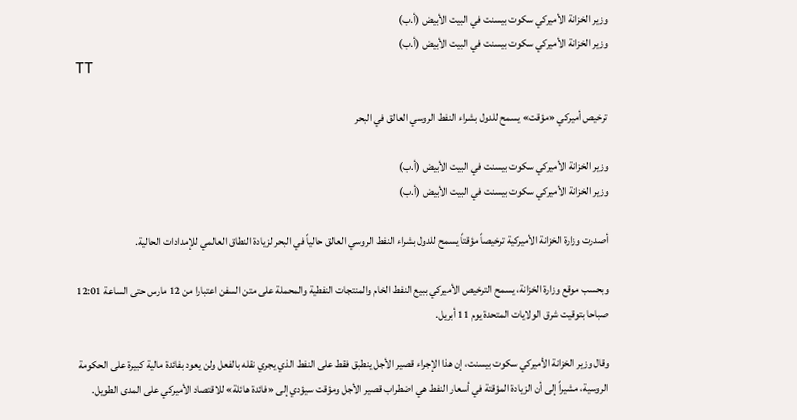وزير الخزانة الأميركي سكوت بيسنت في البيت الأبيض (أ.ب)
وزير الخزانة الأميركي سكوت بيسنت في البيت الأبيض (أ.ب)
TT

ترخيص أميركي «مؤقت» يسمح للدول بشراء النفط الروسي العالق في البحر

وزير الخزانة الأميركي سكوت بيسنت في البيت الأبيض (أ.ب)
وزير الخزانة الأميركي سكوت بيسنت في البيت الأبيض (أ.ب)

أصدرت وزارة الخزانة الأميركية ترخيصاً مؤقتاً يسمح للدول بشراء النفط الروسي العالق حالياً في البحر لزيادة النطاق العالمي للإمدادات الحالية.

وبحسب موقع ‌وزارة الخزانة، يسمح الترخيص ‌الأميركي ببيع ‌النفط الخام والمنتجات النفطية والمحملة على متن السفن اعتبارا من 12 مارس ‌حتى الساعة ‌12:01 صباحا ‌بتوقيت شرق الولايات المتحدة يوم 11 أبريل.

وقال وزير الخزانة الأميركي سكوت بيسنت، إن هذا الإجراء قصير الأجل ينطبق فقط على النفط الذي يجري نقله بالفعل ولن يعود بفائدة مالية كبيرة على الحكومة الروسية، مشيراً إلى أن الزيادة المؤقتة في أسعار النفط هي اضطراب قصير الأجل ومؤقت سيؤدي إلى «فائدة هائلة» للاقتصاد الأميركي على المدى الطويل.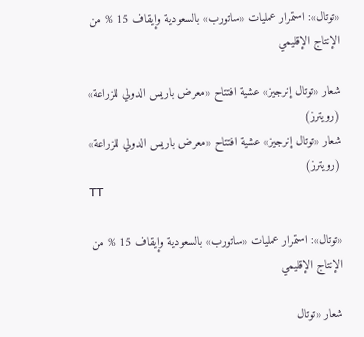«توتال»: استمرار عمليات «ساتورب» بالسعودية وإيقاف 15 % من الإنتاج الإقليمي

شعار «توتال إنرجيز» عشية افتتاح «معرض باريس الدولي للزراعة» (رويترز)
شعار «توتال إنرجيز» عشية افتتاح «معرض باريس الدولي للزراعة» (رويترز)
TT

«توتال»: استمرار عمليات «ساتورب» بالسعودية وإيقاف 15 % من الإنتاج الإقليمي

شعار «توتال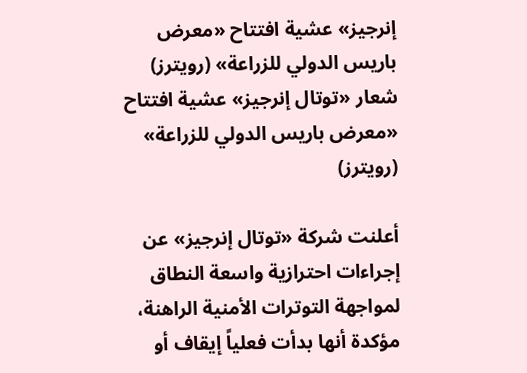إنرجيز» عشية افتتاح «معرض باريس الدولي للزراعة» (رويترز)
شعار «توتال إنرجيز» عشية افتتاح «معرض باريس الدولي للزراعة» (رويترز)

أعلنت شركة «توتال إنرجيز» عن إجراءات احترازية واسعة النطاق لمواجهة التوترات الأمنية الراهنة، مؤكدة أنها بدأت فعلياً إيقاف أو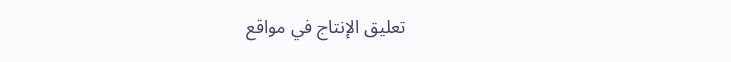تعليق الإنتاج في مواقع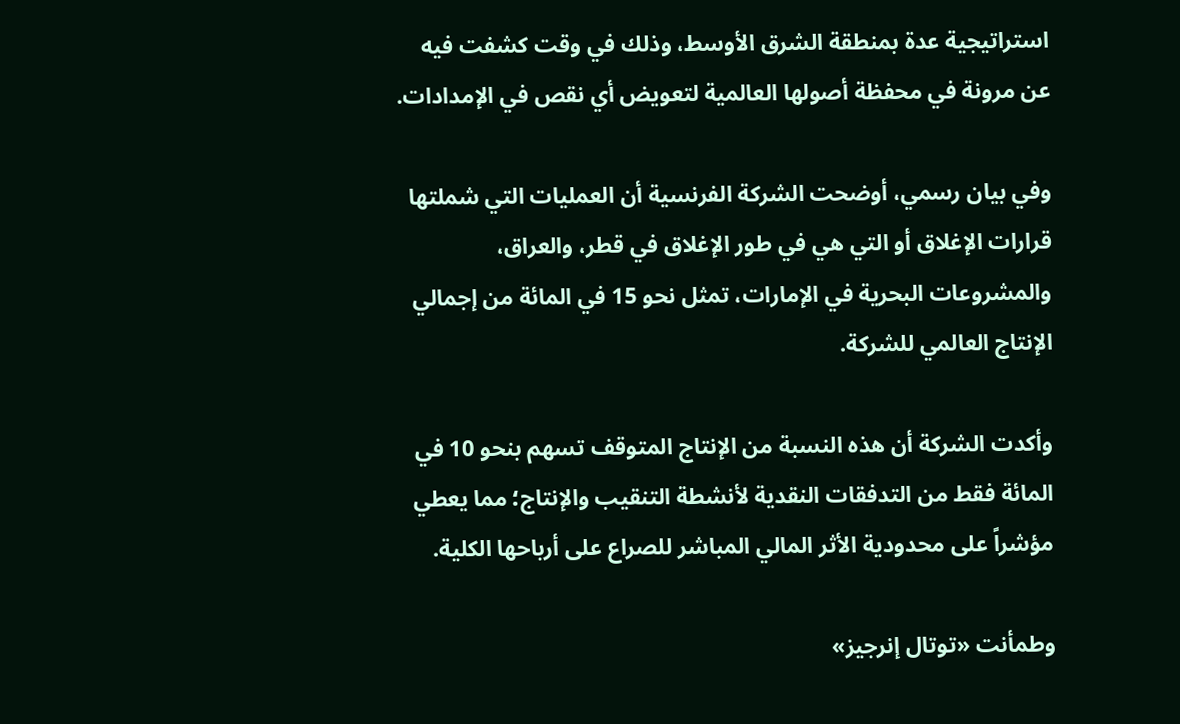استراتيجية عدة بمنطقة الشرق الأوسط، وذلك في وقت كشفت فيه عن مرونة في محفظة أصولها العالمية لتعويض أي نقص في الإمدادات.

وفي بيان رسمي، أوضحت الشركة الفرنسية أن العمليات التي شملتها قرارات الإغلاق أو التي هي في طور الإغلاق في قطر، والعراق، والمشروعات البحرية في الإمارات، تمثل نحو 15 في المائة من إجمالي الإنتاج العالمي للشركة.

وأكدت الشركة أن هذه النسبة من الإنتاج المتوقف تسهم بنحو 10 في المائة فقط من التدفقات النقدية لأنشطة التنقيب والإنتاج؛ مما يعطي مؤشراً على محدودية الأثر المالي المباشر للصراع على أرباحها الكلية.

وطمأنت «توتال إنرجيز»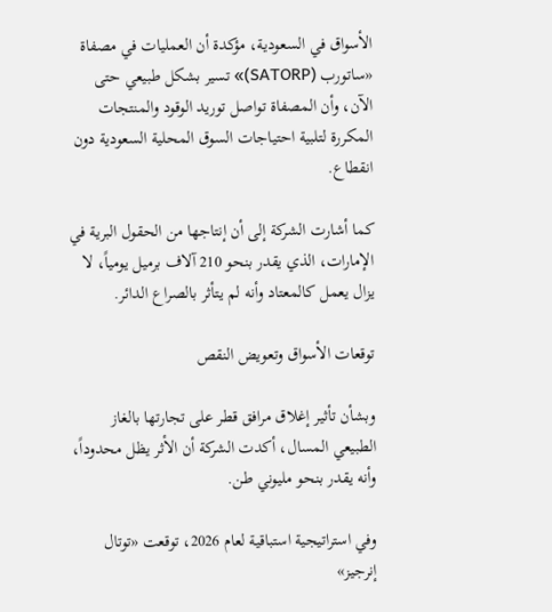الأسواق في السعودية، مؤكدة أن العمليات في مصفاة «ساتورب (SATORP)» تسير بشكل طبيعي حتى الآن، وأن المصفاة تواصل توريد الوقود والمنتجات المكررة لتلبية احتياجات السوق المحلية السعودية دون انقطاع.

كما أشارت الشركة إلى أن إنتاجها من الحقول البرية في الإمارات، الذي يقدر بنحو 210 آلاف برميل يومياً، لا يزال يعمل كالمعتاد وأنه لم يتأثر بالصراع الدائر.

توقعات الأسواق وتعويض النقص

وبشأن تأثير إغلاق مرافق قطر على تجارتها بالغاز الطبيعي المسال، أكدت الشركة أن الأثر يظل محدوداً، وأنه يقدر بنحو مليوني طن.

وفي استراتيجية استباقية لعام 2026، توقعت «توتال إنرجيز»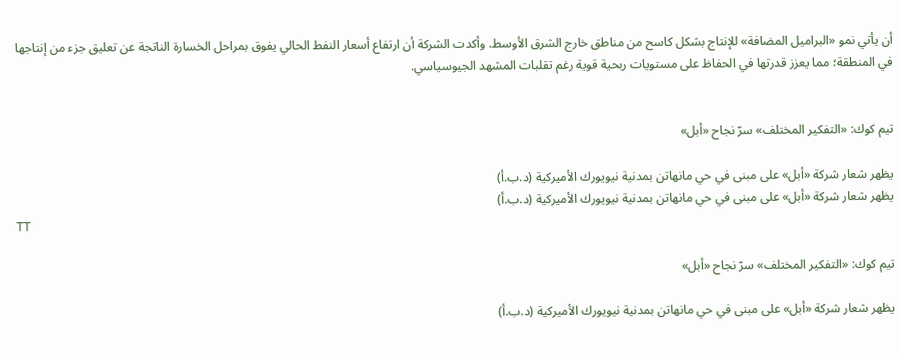أن يأتي نمو «البراميل المضافة» للإنتاج بشكل كاسح من مناطق خارج الشرق الأوسط. وأكدت الشركة أن ارتفاع أسعار النفط الحالي يفوق بمراحل الخسارة الناتجة عن تعليق جزء من إنتاجها في المنطقة؛ مما يعزز قدرتها في الحفاظ على مستويات ربحية قوية رغم تقلبات المشهد الجيوسياسي.


تيم كوك: «التفكير المختلف» سرّ نجاح «أبل»

يظهر شعار شركة «أبل» على مبنى في حي مانهاتن بمدنية نيويورك الأميركية (د.ب.أ)
يظهر شعار شركة «أبل» على مبنى في حي مانهاتن بمدنية نيويورك الأميركية (د.ب.أ)
TT

تيم كوك: «التفكير المختلف» سرّ نجاح «أبل»

يظهر شعار شركة «أبل» على مبنى في حي مانهاتن بمدنية نيويورك الأميركية (د.ب.أ)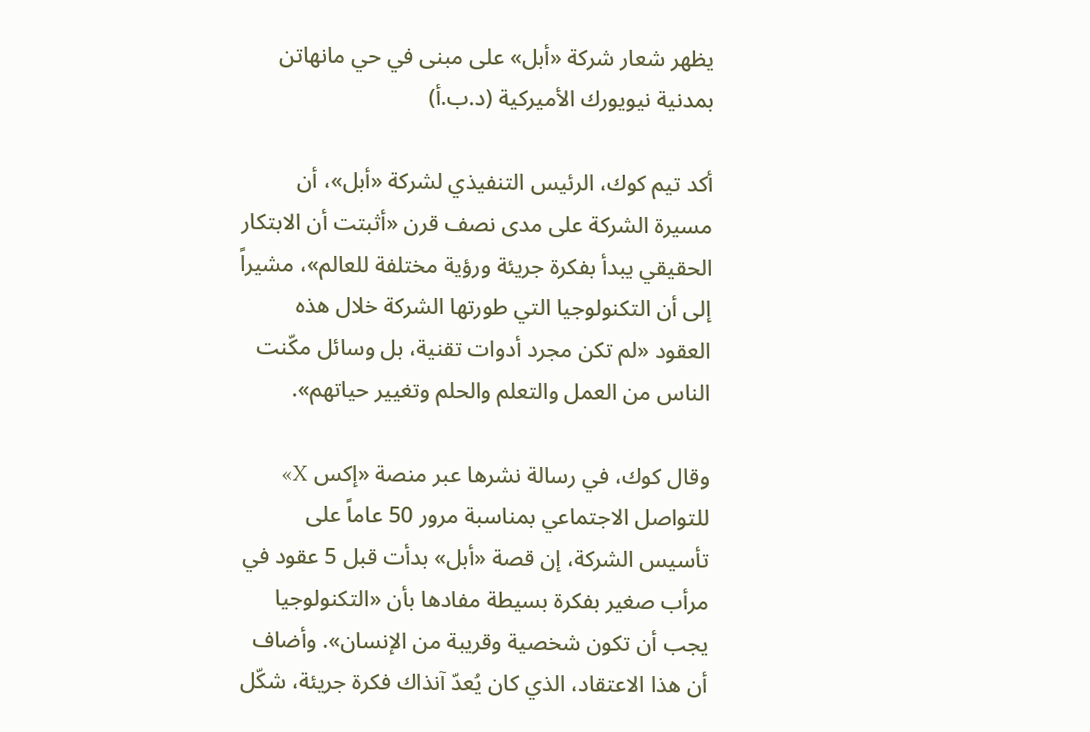يظهر شعار شركة «أبل» على مبنى في حي مانهاتن بمدنية نيويورك الأميركية (د.ب.أ)

أكد تيم كوك، الرئيس التنفيذي لشركة «أبل»، أن مسيرة الشركة على مدى نصف قرن «أثبتت أن الابتكار الحقيقي يبدأ بفكرة جريئة ورؤية مختلفة للعالم»، مشيراً إلى أن التكنولوجيا التي طورتها الشركة خلال هذه العقود «لم تكن مجرد أدوات تقنية، بل وسائل مكّنت الناس من العمل والتعلم والحلم وتغيير حياتهم».

وقال كوك، في رسالة نشرها عبر منصة «إكس X» للتواصل الاجتماعي بمناسبة مرور 50 عاماً على تأسيس الشركة، إن قصة «أبل» بدأت قبل 5 عقود في مرأب صغير بفكرة بسيطة مفادها بأن «التكنولوجيا يجب أن تكون شخصية وقريبة من الإنسان». وأضاف أن هذا الاعتقاد، الذي كان يُعدّ آنذاك فكرة جريئة، شكّل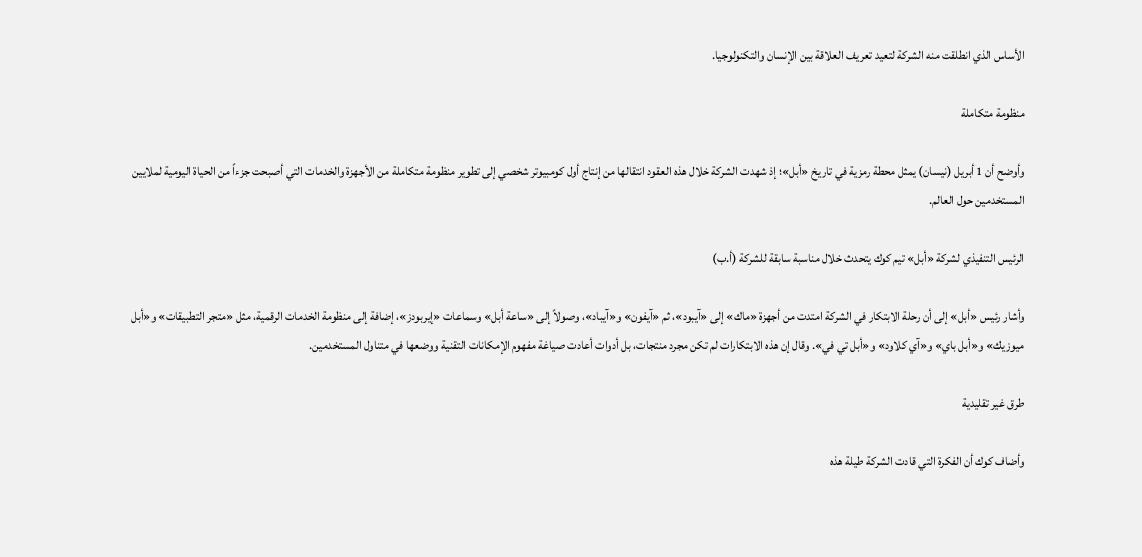الأساس الذي انطلقت منه الشركة لتعيد تعريف العلاقة بين الإنسان والتكنولوجيا.

منظومة متكاملة

وأوضح أن 1 أبريل (نيسان) يمثل محطة رمزية في تاريخ «أبل»؛ إذ شهدت الشركة خلال هذه العقود انتقالها من إنتاج أول كومبيوتر شخصي إلى تطوير منظومة متكاملة من الأجهزة والخدمات التي أصبحت جزءاً من الحياة اليومية لملايين المستخدمين حول العالم.

الرئيس التنفيذي لشركة «أبل» تيم كوك يتحدث خلال مناسبة سابقة للشركة (أ.ب)

وأشار رئيس «أبل» إلى أن رحلة الابتكار في الشركة امتدت من أجهزة «ماك» إلى «آيبود»، ثم «آيفون» و«آيباد»، وصولاً إلى «ساعة أبل» وسماعات «إيربودز»، إضافة إلى منظومة الخدمات الرقمية، مثل «متجر التطبيقات» و«أبل ميوزيك» و«أبل باي» و«آي كلاود» و«أبل تي في». وقال إن هذه الابتكارات لم تكن مجرد منتجات، بل أدوات أعادت صياغة مفهوم الإمكانات التقنية ووضعها في متناول المستخدمين.

طرق غير تقليدية

وأضاف كوك أن الفكرة التي قادت الشركة طيلة هذه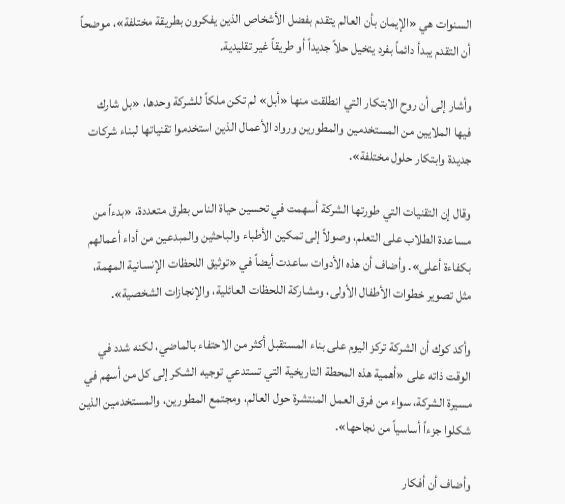السنوات هي «الإيمان بأن العالم يتقدم بفضل الأشخاص الذين يفكرون بطريقة مختلفة»، موضحاً أن التقدم يبدأ دائماً بفرد يتخيل حلاً جديداً أو طريقاً غير تقليدية.

وأشار إلى أن روح الابتكار التي انطلقت منها «أبل» لم تكن ملكاً للشركة وحدها، «بل شارك فيها الملايين من المستخدمين والمطورين ورواد الأعمال الذين استخدموا تقنياتها لبناء شركات جديدة وابتكار حلول مختلفة».

وقال إن التقنيات التي طورتها الشركة أسهمت في تحسين حياة الناس بطرق متعددة، «بدءاً من مساعدة الطلاب على التعلم، وصولاً إلى تمكين الأطباء والباحثين والمبدعين من أداء أعمالهم بكفاءة أعلى». وأضاف أن هذه الأدوات ساعدت أيضاً في «توثيق اللحظات الإنسانية المهمة، مثل تصوير خطوات الأطفال الأولى، ومشاركة اللحظات العائلية، والإنجازات الشخصية».

وأكد كوك أن الشركة تركز اليوم على بناء المستقبل أكثر من الاحتفاء بالماضي، لكنه شدد في الوقت ذاته على «أهمية هذه المحطة التاريخية التي تستدعي توجيه الشكر إلى كل من أسهم في مسيرة الشركة، سواء من فرق العمل المنتشرة حول العالم، ومجتمع المطورين، والمستخدمين الذين شكلوا جزءاً أساسياً من نجاحها».

وأضاف أن أفكار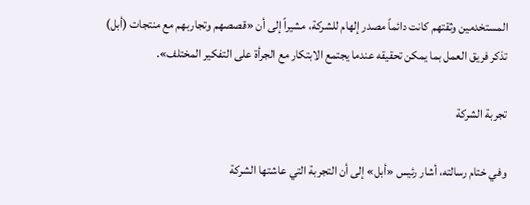المستخدمين وثقتهم كانت دائماً مصدر إلهام للشركة، مشيراً إلى أن «قصصهم وتجاربهم مع منتجات (أبل) تذكر فريق العمل بما يمكن تحقيقه عندما يجتمع الابتكار مع الجرأة على التفكير المختلف».

تجربة الشركة

وفي ختام رسالته، أشار رئيس «أبل» إلى أن التجربة التي عاشتها الشركة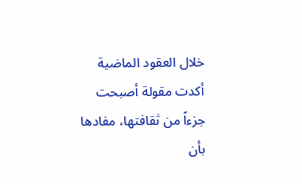خلال العقود الماضية أكدت مقولة أصبحت جزءاً من ثقافتها، مفادها بأن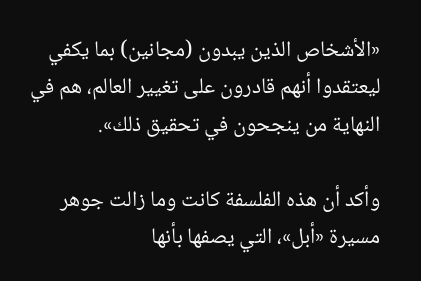«الأشخاص الذين يبدون (مجانين) بما يكفي ليعتقدوا أنهم قادرون على تغيير العالم، هم في النهاية من ينجحون في تحقيق ذلك».

وأكد أن هذه الفلسفة كانت وما زالت جوهر مسيرة «أبل»، التي يصفها بأنها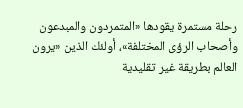رحلة مستمرة يقودها «المتمردون والمبدعون وأصحاب الرؤى المختلفة»، أولئك الذين «يرون العالم بطريقة غير تقليدية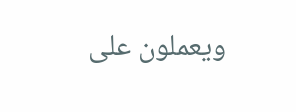ويعملون على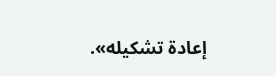إعادة تشكيله».